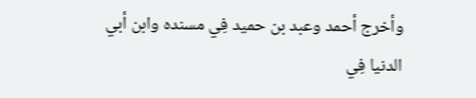وأخرج أحمد وعبد بن حميد فِي مسنده وابن أبي الدنيا فِي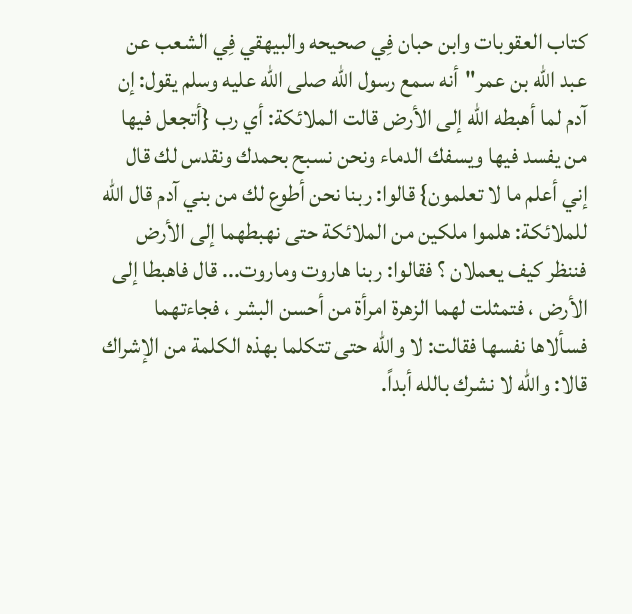كتاب العقوبات وابن حبان فِي صحيحه والبيهقي فِي الشعب عن عبد الله بن عمر"أنه سمع رسول الله صلى الله عليه وسلم يقول: إن آدم لما أهبطه الله إلى الأرض قالت الملائكة: أي رب {أتجعل فيها من يفسد فيها ويسفك الدماء ونحن نسبح بحمدك ونقدس لك قال إني أعلم ما لا تعلمون} قالوا: ربنا نحن أطوع لك من بني آدم قال الله للملائكة: هلموا ملكين من الملائكة حتى نهبطهما إلى الأرض فننظر كيف يعملان ؟ فقالوا: ربنا هاروت وماروت... قال فاهبطا إلى الأرض ، فتمثلت لهما الزهرة امرأة من أحسن البشر ، فجاءتهما فسألاها نفسها فقالت: لا والله حتى تتكلما بهذه الكلمة من الإشراك قالا: والله لا نشرك بالله أبداً.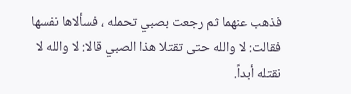فذهب عنهما ثم رجعت بصبي تحمله ، فسألاها نفسها فقالت: لا والله حتى تقتلا هذا الصبي قالا: لا والله لا نقتله أبداً.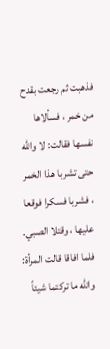فذهبت ثم رجعت بقدح من خمر ، فسألاها نفسها فقالت: لا والله حتى تشربا هذا الخمر ، فشربا فسكرا فوقعا عليها ، وقتلا الصبي. فلما افاقا قالت المرأة: والله ما تركتما شيئاً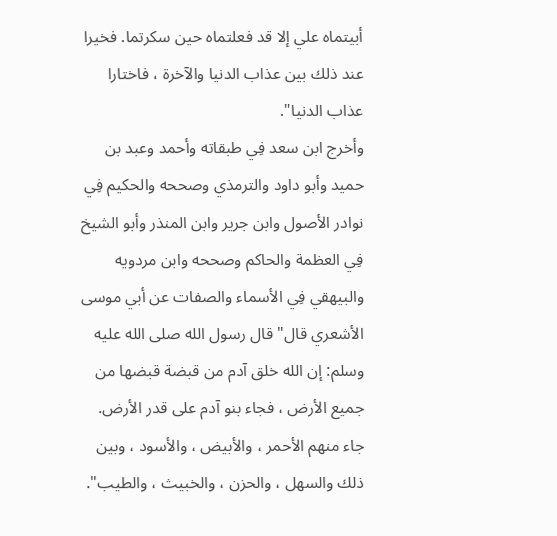أبيتماه علي إلا قد فعلتماه حين سكرتما. فخيرا عند ذلك بين عذاب الدنيا والآخرة ، فاختارا عذاب الدنيا".
وأخرج ابن سعد فِي طبقاته وأحمد وعبد بن حميد وأبو داود والترمذي وصححه والحكيم فِي نوادر الأصول وابن جرير وابن المنذر وأبو الشيخ فِي العظمة والحاكم وصححه وابن مردويه والبيهقي فِي الأسماء والصفات عن أبي موسى الأشعري قال"قال رسول الله صلى الله عليه وسلم: إن الله خلق آدم من قبضة قبضها من جميع الأرض ، فجاء بنو آدم على قدر الأرض. جاء منهم الأحمر ، والأبيض ، والأسود ، وبين ذلك والسهل ، والحزن ، والخبيث ، والطيب".